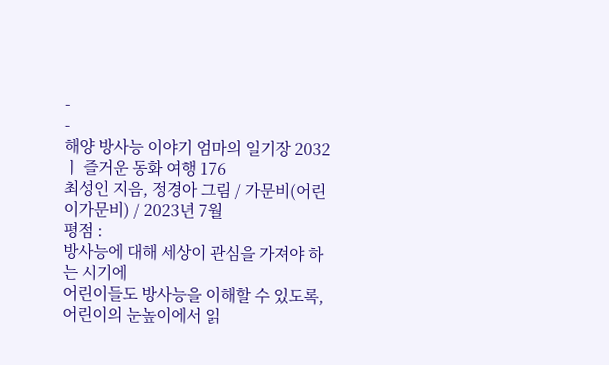-
-
해양 방사능 이야기 엄마의 일기장 2032 ㅣ 즐거운 동화 여행 176
최성인 지음, 정경아 그림 / 가문비(어린이가문비) / 2023년 7월
평점 :
방사능에 대해 세상이 관심을 가져야 하는 시기에
어린이들도 방사능을 이해할 수 있도록,
어린이의 눈높이에서 읽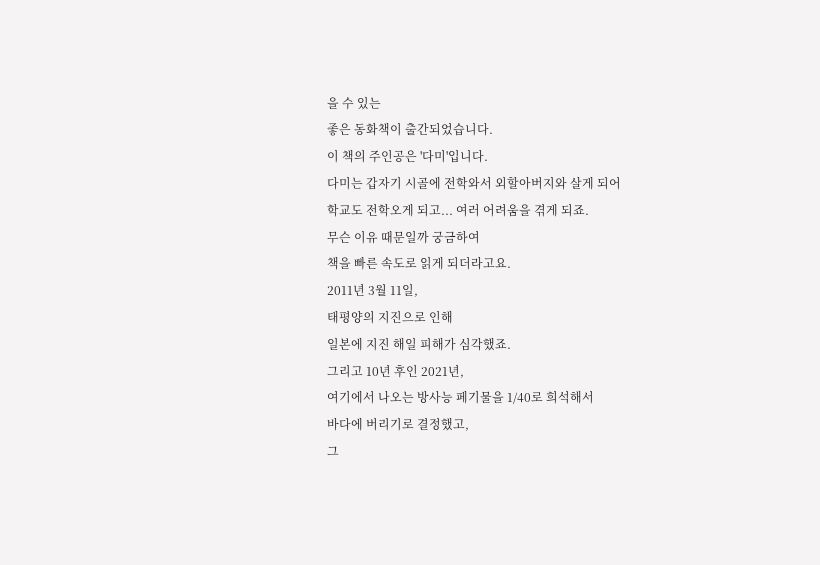을 수 있는
좋은 동화책이 출간되었습니다.
이 책의 주인공은 '다미'입니다.
다미는 갑자기 시골에 전학와서 외할아버지와 살게 되어
학교도 전학오게 되고... 여러 어려움을 겪게 되죠.
무슨 이유 때문일까 궁금하여
책을 빠른 속도로 읽게 되더라고요.
2011년 3월 11일,
태평양의 지진으로 인해
일본에 지진 해일 피해가 심각했죠.
그리고 10년 후인 2021년,
여기에서 나오는 방사능 페기물을 1/40로 희석해서
바다에 버리기로 결정했고,
그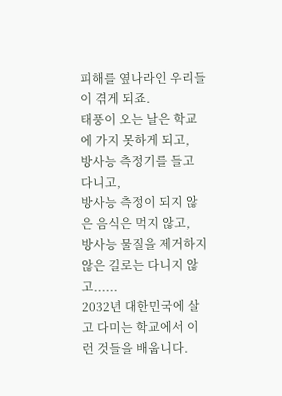피해를 옆나라인 우리들이 겪게 되죠.
태풍이 오는 날은 학교에 가지 못하게 되고,
방사능 측정기를 들고 다니고,
방사능 측정이 되지 않은 음식은 먹지 않고,
방사능 물질을 제거하지 않은 길로는 다니지 않고......
2032년 대한민국에 살고 다미는 학교에서 이런 것들을 배웁니다.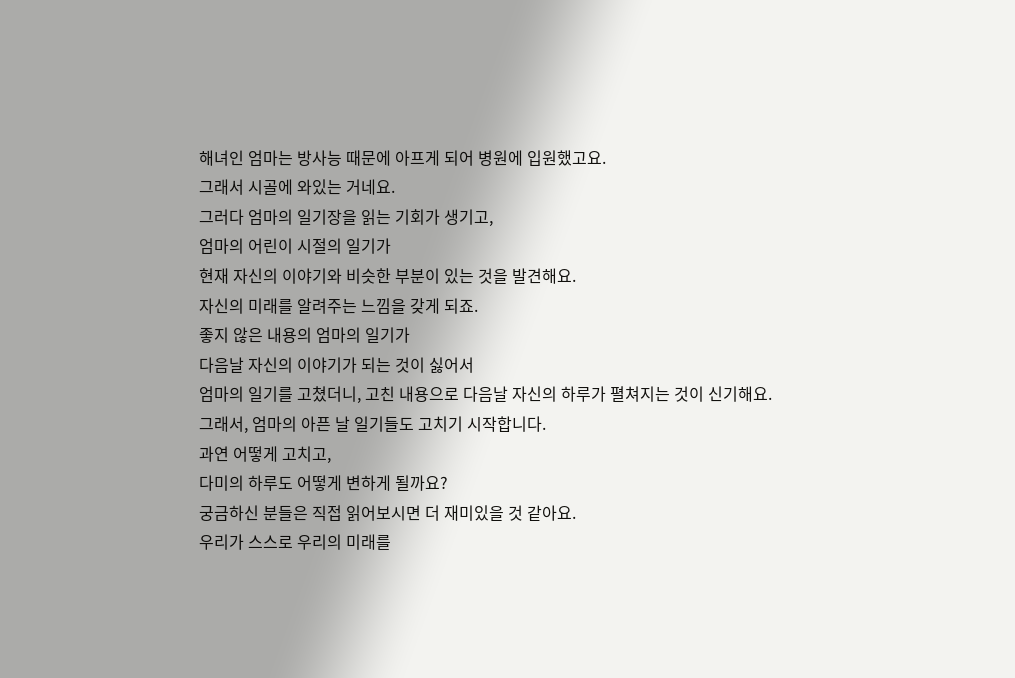해녀인 엄마는 방사능 때문에 아프게 되어 병원에 입원했고요.
그래서 시골에 와있는 거네요.
그러다 엄마의 일기장을 읽는 기회가 생기고,
엄마의 어린이 시절의 일기가
현재 자신의 이야기와 비슷한 부분이 있는 것을 발견해요.
자신의 미래를 알려주는 느낌을 갖게 되죠.
좋지 않은 내용의 엄마의 일기가
다음날 자신의 이야기가 되는 것이 싫어서
엄마의 일기를 고쳤더니, 고친 내용으로 다음날 자신의 하루가 펼쳐지는 것이 신기해요.
그래서, 엄마의 아픈 날 일기들도 고치기 시작합니다.
과연 어떻게 고치고,
다미의 하루도 어떻게 변하게 될까요?
궁금하신 분들은 직접 읽어보시면 더 재미있을 것 같아요.
우리가 스스로 우리의 미래를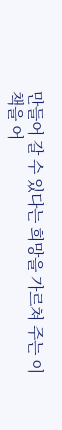만들어 갈 수 있다는 희망을 가르쳐 주는 이 책을 어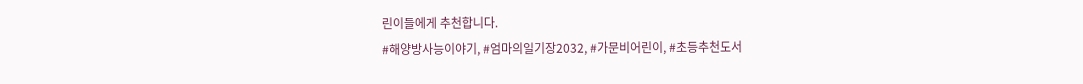린이들에게 추천합니다.
#해양방사능이야기, #엄마의일기장2032, #가문비어린이, #초등추천도서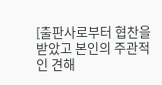[출판사로부터 협찬을 받았고 본인의 주관적인 견해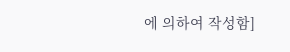에 의하여 작성함]